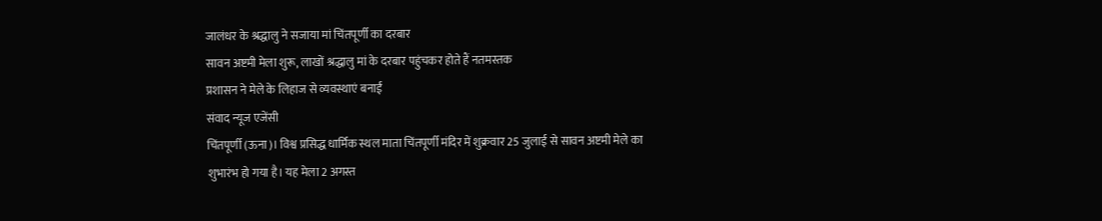जालंधर के श्रद्धालु ने सजाया मां चिंतपूर्णी का दरबार
सावन अष्टमी मेला शुरू, लाखों श्रद्धालु मां के दरबार पहुंचकर होते हैं नतमस्तक
प्रशासन ने मेले के लिहाज से व्यवस्थाएं बनाईं
संवाद न्यूज एजेंसी
चिंतपूर्णी (ऊना)। विश्व प्रसिद्ध धार्मिक स्थल माता चिंतपूर्णी मंदिर में शुक्रवार 25 जुलाई से सावन अष्टमी मेले का शुभारंभ हो गया है। यह मेला 2 अगस्त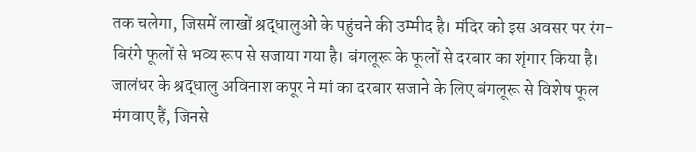तक चलेगा, जिसमें लाखों श्रद्धालुओं के पहुंचने की उम्मीद है। मंदिर को इस अवसर पर रंग-बिरंगे फूलों से भव्य रूप से सजाया गया है। बंगलूरू के फूलों से दरबार का शृंगार किया है। जालंधर के श्रद्धालु अविनाश कपूर ने मां का दरबार सजाने के लिए बंगलूरू से विशेष फूल मंगवाए हैं, जिनसे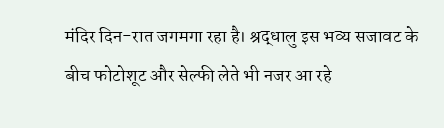मंदिर दिन-रात जगमगा रहा है। श्रद्धालु इस भव्य सजावट के बीच फोटोशूट और सेल्फी लेते भी नजर आ रहे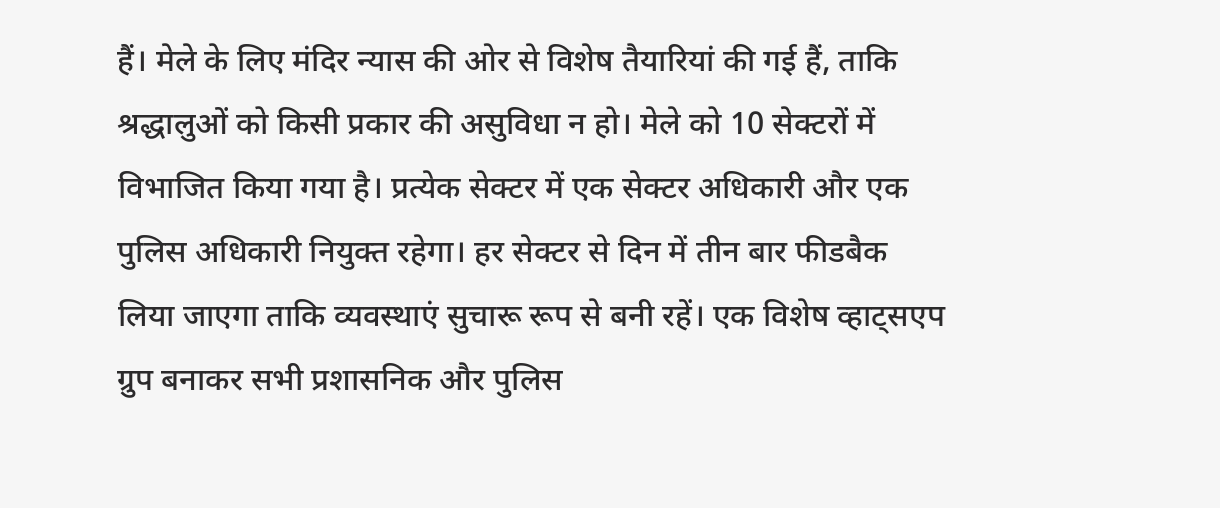हैं। मेले के लिए मंदिर न्यास की ओर से विशेष तैयारियां की गई हैं, ताकि श्रद्धालुओं को किसी प्रकार की असुविधा न हो। मेले को 10 सेक्टरों में विभाजित किया गया है। प्रत्येक सेक्टर में एक सेक्टर अधिकारी और एक पुलिस अधिकारी नियुक्त रहेगा। हर सेक्टर से दिन में तीन बार फीडबैक लिया जाएगा ताकि व्यवस्थाएं सुचारू रूप से बनी रहें। एक विशेष व्हाट्सएप ग्रुप बनाकर सभी प्रशासनिक और पुलिस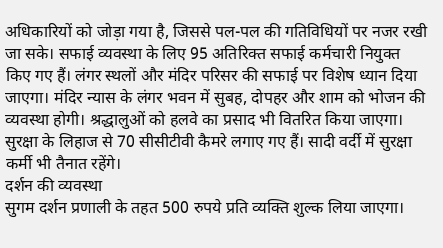अधिकारियों को जोड़ा गया है, जिससे पल-पल की गतिविधियों पर नजर रखी जा सके। सफाई व्यवस्था के लिए 95 अतिरिक्त सफाई कर्मचारी नियुक्त किए गए हैं। लंगर स्थलों और मंदिर परिसर की सफाई पर विशेष ध्यान दिया जाएगा। मंदिर न्यास के लंगर भवन में सुबह, दोपहर और शाम को भोजन की व्यवस्था होगी। श्रद्धालुओं को हलवे का प्रसाद भी वितरित किया जाएगा। सुरक्षा के लिहाज से 70 सीसीटीवी कैमरे लगाए गए हैं। सादी वर्दी में सुरक्षा कर्मी भी तैनात रहेंगे।
दर्शन की व्यवस्था
सुगम दर्शन प्रणाली के तहत 500 रुपये प्रति व्यक्ति शुल्क लिया जाएगा।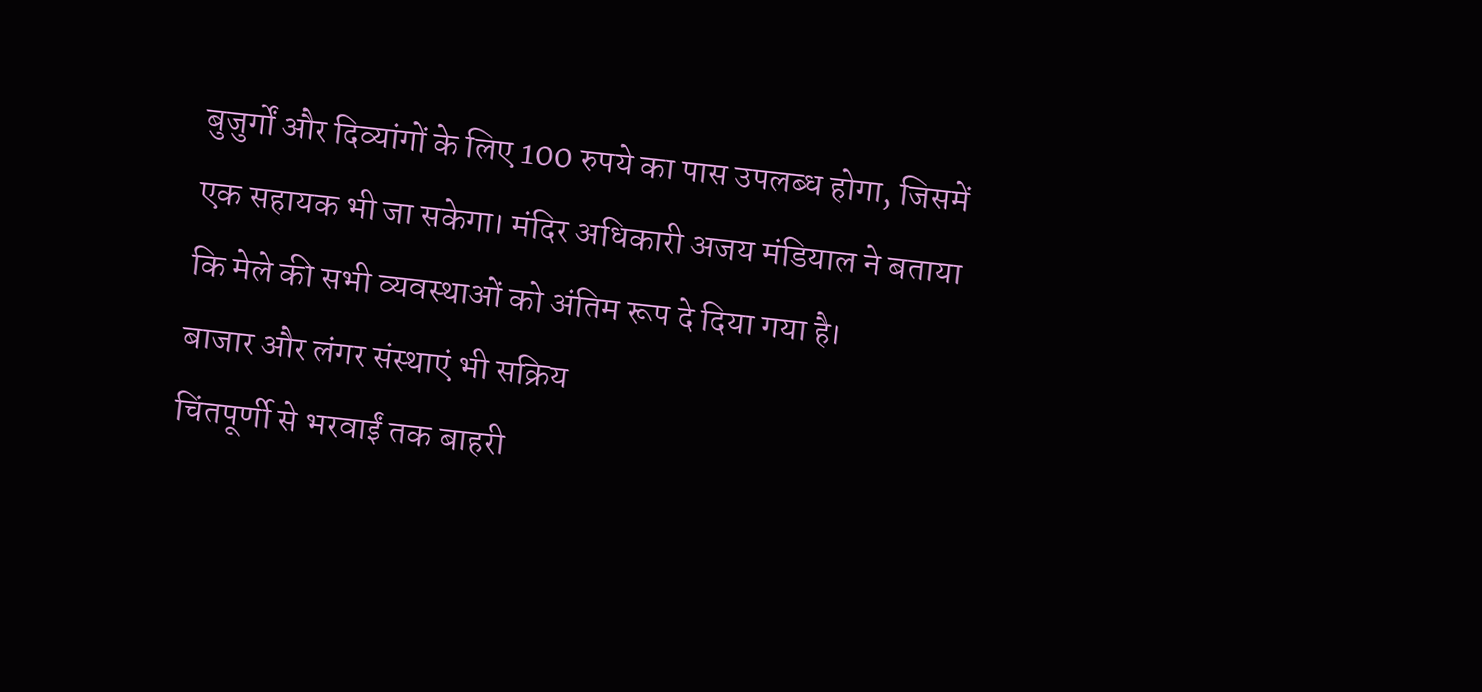बुजुर्गों और दिव्यांगों के लिए 100 रुपये का पास उपलब्ध होगा, जिसमें एक सहायक भी जा सकेगा। मंदिर अधिकारी अजय मंडियाल ने बताया कि मेले की सभी व्यवस्थाओं को अंतिम रूप दे दिया गया है।
बाजार और लंगर संस्थाएं भी सक्रिय
चिंतपूर्णी से भरवाईं तक बाहरी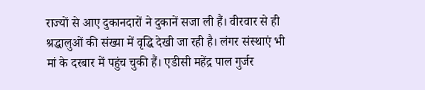राज्यों से आए दुकानदारों ने दुकानें सजा ली हैं। वीरवार से ही श्रद्धालुओं की संख्या में वृद्धि देखी जा रही है। लंगर संस्थाएं भी मां के दरबार में पहुंच चुकी हैं। एडीसी महेंद्र पाल गुर्जर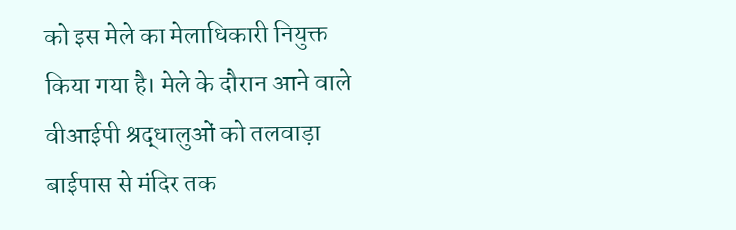को इस मेले का मेलाधिकारी नियुक्त किया गया है। मेले के दौरान आने वाले वीआईपी श्रद्धालुओं को तलवाड़ा बाईपास से मंदिर तक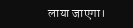लाया जाएगा।